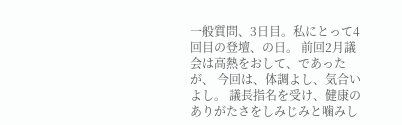一般質問、3日目。私にとって4回目の登壇、の日。 前回2月議会は高熱をおして、であったが、 今回は、体調よし、気合いよし。 議長指名を受け、健康のありがたさをしみじみと噛みし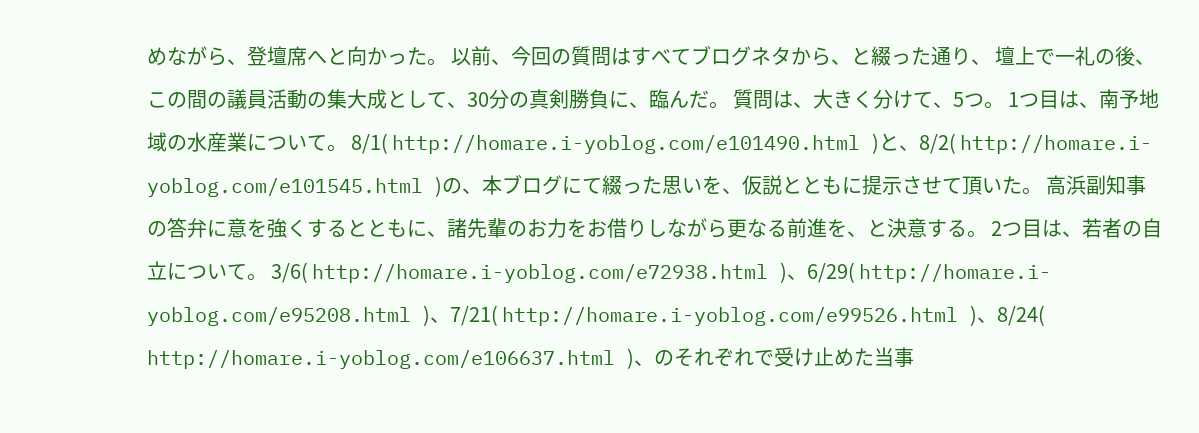めながら、登壇席へと向かった。 以前、今回の質問はすべてブログネタから、と綴った通り、 壇上で一礼の後、 この間の議員活動の集大成として、30分の真剣勝負に、臨んだ。 質問は、大きく分けて、5つ。 1つ目は、南予地域の水産業について。 8/1( http://homare.i-yoblog.com/e101490.html )と、8/2( http://homare.i-yoblog.com/e101545.html )の、本ブログにて綴った思いを、仮説とともに提示させて頂いた。 高浜副知事の答弁に意を強くするとともに、諸先輩のお力をお借りしながら更なる前進を、と決意する。 2つ目は、若者の自立について。 3/6( http://homare.i-yoblog.com/e72938.html )、6/29( http://homare.i-yoblog.com/e95208.html )、7/21( http://homare.i-yoblog.com/e99526.html )、8/24( http://homare.i-yoblog.com/e106637.html )、のそれぞれで受け止めた当事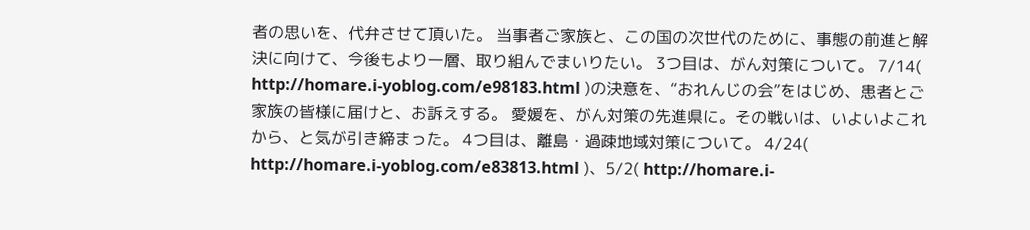者の思いを、代弁させて頂いた。 当事者ご家族と、この国の次世代のために、事態の前進と解決に向けて、今後もより一層、取り組んでまいりたい。 3つ目は、がん対策について。 7/14( http://homare.i-yoblog.com/e98183.html )の決意を、“おれんじの会”をはじめ、患者とご家族の皆様に届けと、お訴えする。 愛媛を、がん対策の先進県に。その戦いは、いよいよこれから、と気が引き締まった。 4つ目は、離島・過疎地域対策について。 4/24( http://homare.i-yoblog.com/e83813.html )、5/2( http://homare.i-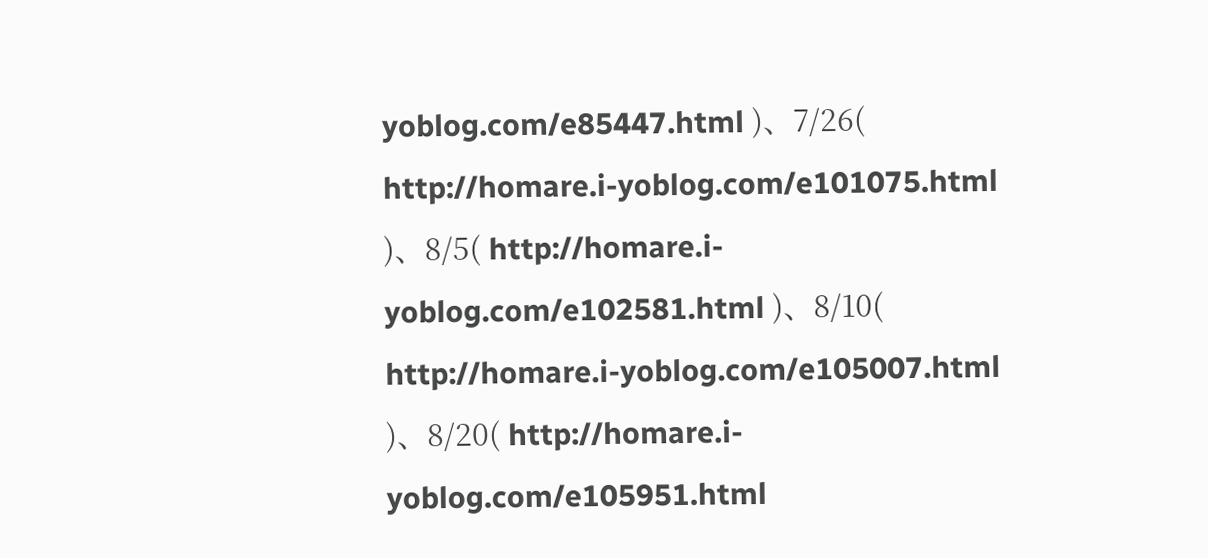yoblog.com/e85447.html )、7/26( http://homare.i-yoblog.com/e101075.html )、8/5( http://homare.i-yoblog.com/e102581.html )、8/10( http://homare.i-yoblog.com/e105007.html )、8/20( http://homare.i-yoblog.com/e105951.html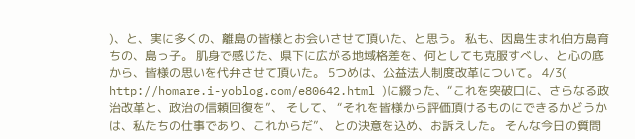)、と、実に多くの、離島の皆様とお会いさせて頂いた、と思う。 私も、因島生まれ伯方島育ちの、島っ子。 肌身で感じた、県下に広がる地域格差を、何としても克服すべし、と心の底から、皆様の思いを代弁させて頂いた。 5つめは、公益法人制度改革について。 4/3( http://homare.i-yoblog.com/e80642.html )に綴った、“これを突破口に、さらなる政治改革と、政治の信頼回復を”、 そして、 “それを皆様から評価頂けるものにできるかどうかは、私たちの仕事であり、これからだ”、 との決意を込め、お訴えした。 そんな今日の質問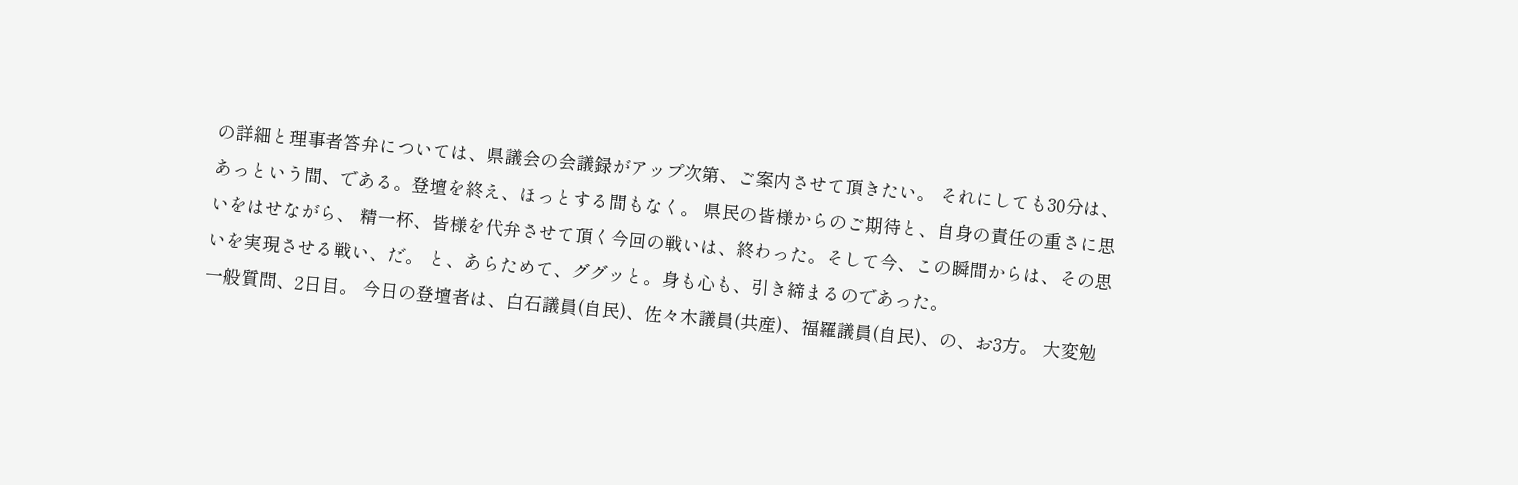の詳細と理事者答弁については、県議会の会議録がアップ次第、ご案内させて頂きたい。 それにしても30分は、あっという間、である。登壇を終え、ほっとする間もなく。 県民の皆様からのご期待と、自身の責任の重さに思いをはせながら、 精一杯、皆様を代弁させて頂く今回の戦いは、終わった。そして今、この瞬間からは、その思いを実現させる戦い、だ。 と、あらためて、ググッと。身も心も、引き締まるのであった。
一般質問、2日目。 今日の登壇者は、白石議員(自民)、佐々木議員(共産)、福羅議員(自民)、の、お3方。 大変勉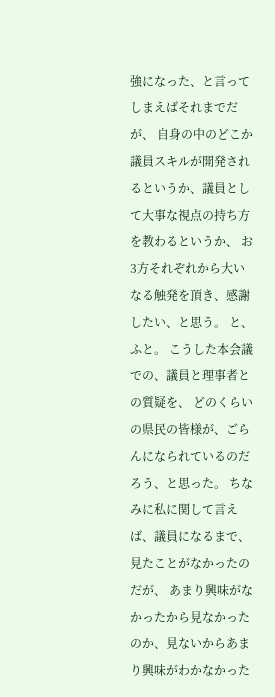強になった、と言ってしまえばそれまでだが、 自身の中のどこか議員スキルが開発されるというか、議員として大事な視点の持ち方を教わるというか、 お3方それぞれから大いなる触発を頂き、感謝したい、と思う。 と、ふと。 こうした本会議での、議員と理事者との質疑を、 どのくらいの県民の皆様が、ごらんになられているのだろう、と思った。 ちなみに私に関して言えば、議員になるまで、見たことがなかったのだが、 あまり興味がなかったから見なかったのか、見ないからあまり興味がわかなかった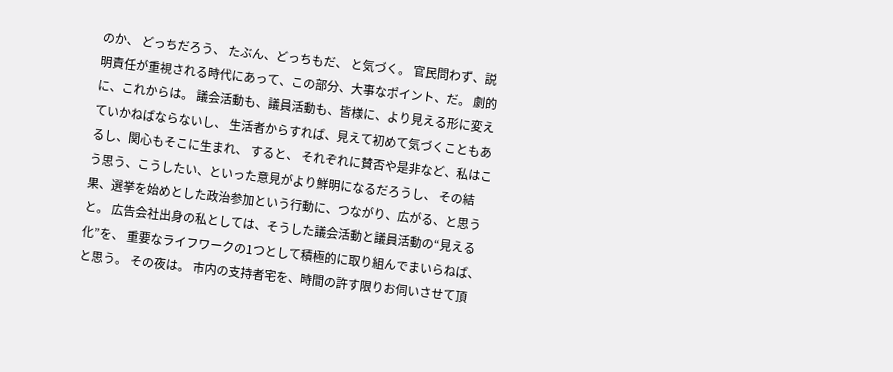のか、 どっちだろう、 たぶん、どっちもだ、 と気づく。 官民問わず、説明責任が重視される時代にあって、この部分、大事なポイント、だ。 劇的に、これからは。 議会活動も、議員活動も、皆様に、より見える形に変えていかねばならないし、 生活者からすれば、見えて初めて気づくこともあるし、関心もそこに生まれ、 すると、 それぞれに賛否や是非など、私はこう思う、こうしたい、といった意見がより鮮明になるだろうし、 その結果、選挙を始めとした政治参加という行動に、つながり、広がる、と思うと。 広告会社出身の私としては、そうした議会活動と議員活動の“見える化”を、 重要なライフワークの1つとして積極的に取り組んでまいらねば、と思う。 その夜は。 市内の支持者宅を、時間の許す限りお伺いさせて頂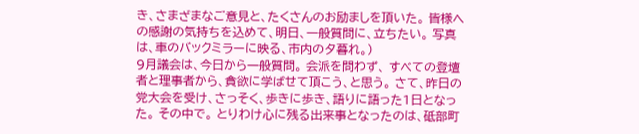き、さまざまなご意見と、たくさんのお励ましを頂いた。 皆様への感謝の気持ちを込めて、明日、一般質問に、立ちたい。 写真は、車のバックミラーに映る、市内の夕暮れ。)
9月議会は、今日から一般質問。 会派を問わず、 すべての登壇者と理事者から、貪欲に学ばせて頂こう、と思う。 さて、昨日の党大会を受け、さっそく、歩きに歩き、語りに語った1日となった。 その中で。 とりわけ心に残る出来事となったのは、砥部町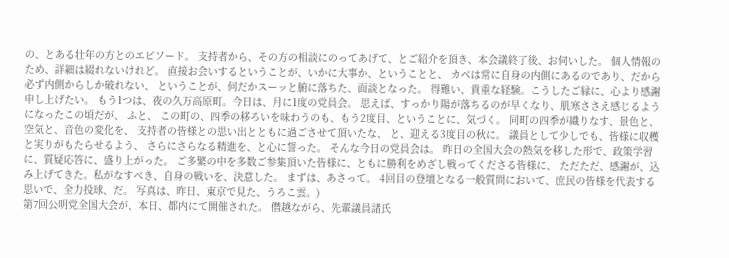の、とある壮年の方とのエピソード。 支持者から、その方の相談にのってあげて、とご紹介を頂き、本会議終了後、お伺いした。 個人情報のため、詳細は綴れないけれど。 直接お会いするということが、いかに大事か、ということと、 カベは常に自身の内側にあるのであり、だから必ず内側からしか破れない、 ということが、何だかスーッと腑に落ちた、面談となった。 得難い、貴重な経験。こうしたご縁に、心より感謝申し上げたい。 もう1つは、夜の久万高原町。今日は、月に1度の党員会。 思えば、すっかり陽が落ちるのが早くなり、肌寒ささえ感じるようになったこの頃だが、 ふと、 この町の、四季の移ろいを味わうのも、もう2度目、ということに、気づく。 同町の四季が織りなす、景色と、空気と、音色の変化を、 支持者の皆様との思い出とともに過ごさせて頂いたな、 と、迎える3度目の秋に。 議員として少しでも、皆様に収穫と実りがもたらせるよう、 さらにさらなる精進を、と心に誓った。 そんな今日の党員会は。 昨日の全国大会の熱気を移した形で、政策学習に、質疑応答に、盛り上がった。 ご多繁の中を多数ご参集頂いた皆様に、ともに勝利をめざし戦ってくださる皆様に、 ただただ、感謝が、込み上げてきた。私がなすべき、自身の戦いを、決意した。 まずは、あさって。 4回目の登壇となる一般質問において、庶民の皆様を代表する思いで、全力投球、だ。 写真は、昨日、東京で見た、うろこ雲。)
第7回公明党全国大会が、本日、都内にて開催された。 僭越ながら、先輩議員諸氏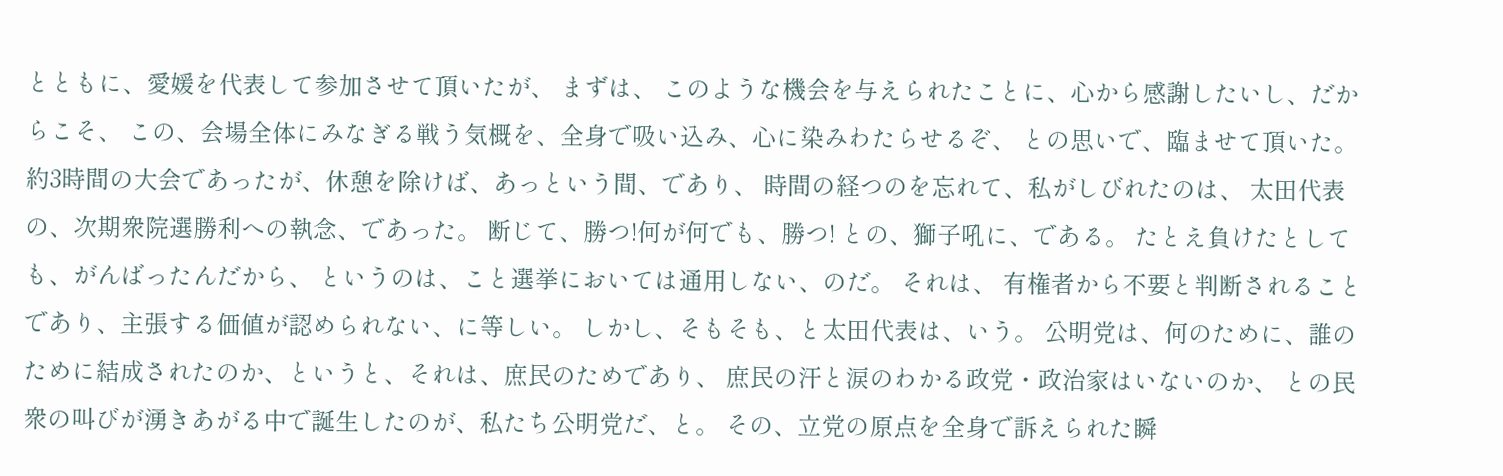とともに、愛媛を代表して参加させて頂いたが、 まずは、 このような機会を与えられたことに、心から感謝したいし、だからこそ、 この、会場全体にみなぎる戦う気概を、全身で吸い込み、心に染みわたらせるぞ、 との思いで、臨ませて頂いた。 約3時間の大会であったが、休憩を除けば、あっという間、であり、 時間の経つのを忘れて、私がしびれたのは、 太田代表の、次期衆院選勝利への執念、であった。 断じて、勝つ!何が何でも、勝つ! との、獅子吼に、である。 たとえ負けたとしても、がんばったんだから、 というのは、こと選挙においては通用しない、のだ。 それは、 有権者から不要と判断されることであり、主張する価値が認められない、に等しい。 しかし、そもそも、と太田代表は、いう。 公明党は、何のために、誰のために結成されたのか、というと、それは、庶民のためであり、 庶民の汗と涙のわかる政党・政治家はいないのか、 との民衆の叫びが湧きあがる中で誕生したのが、私たち公明党だ、と。 その、立党の原点を全身で訴えられた瞬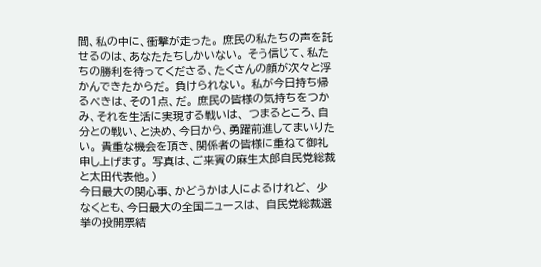間、私の中に、衝撃が走った。 庶民の私たちの声を託せるのは、あなたたちしかいない。 そう信じて、私たちの勝利を待ってくださる、たくさんの顔が次々と浮かんできたからだ。 負けられない。 私が今日持ち帰るべきは、その1点、だ。 庶民の皆様の気持ちをつかみ、それを生活に実現する戦いは、 つまるところ、自分との戦い、と決め、今日から、勇躍前進してまいりたい。 貴重な機会を頂き、関係者の皆様に重ねて御礼申し上げます。 写真は、ご来賓の麻生太郎自民党総裁と太田代表他。)
今日最大の関心事、かどうかは人によるけれど、 少なくとも、今日最大の全国ニュースは、 自民党総裁選挙の投開票結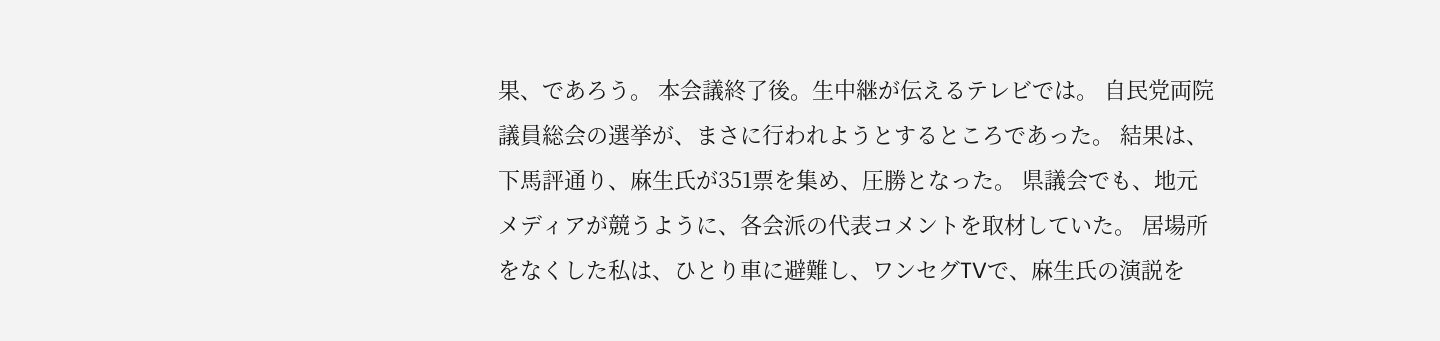果、であろう。 本会議終了後。生中継が伝えるテレビでは。 自民党両院議員総会の選挙が、まさに行われようとするところであった。 結果は、下馬評通り、麻生氏が351票を集め、圧勝となった。 県議会でも、地元メディアが競うように、各会派の代表コメントを取材していた。 居場所をなくした私は、ひとり車に避難し、ワンセグTVで、麻生氏の演説を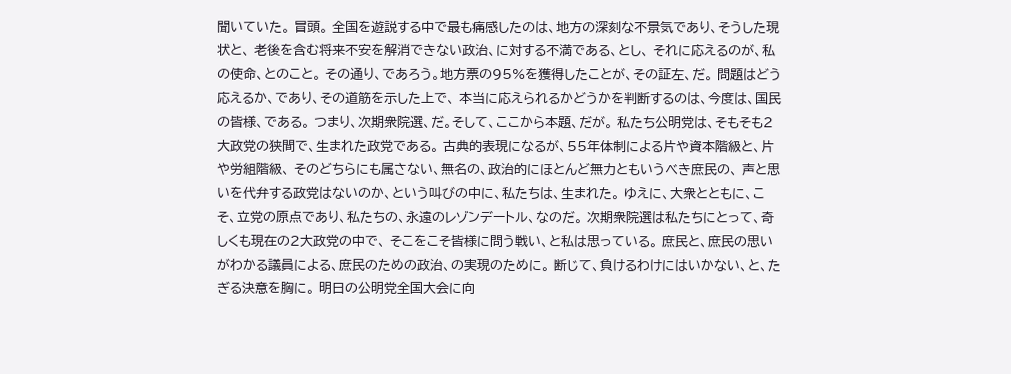聞いていた。 冒頭。 全国を遊説する中で最も痛感したのは、地方の深刻な不景気であり、そうした現状と、 老後を含む将来不安を解消できない政治、に対する不満である、とし、 それに応えるのが、私の使命、とのこと。 その通り、であろう。地方票の95%を獲得したことが、その証左、だ。 問題はどう応えるか、であり、その道筋を示した上で、 本当に応えられるかどうかを判断するのは、今度は、国民の皆様、である。 つまり、次期衆院選、だ。そして、ここから本題、だが。 私たち公明党は、そもそも2大政党の狭間で、生まれた政党である。 古典的表現になるが、55年体制による片や資本階級と、片や労組階級、 そのどちらにも属さない、無名の、政治的にほとんど無力ともいうべき庶民の、 声と思いを代弁する政党はないのか、という叫びの中に、私たちは、生まれた。 ゆえに、大衆とともに、こそ、立党の原点であり、私たちの、永遠のレゾンデートル、なのだ。 次期衆院選は私たちにとって、奇しくも現在の2大政党の中で、 そこをこそ皆様に問う戦い、と私は思っている。 庶民と、庶民の思いがわかる議員による、庶民のための政治、の実現のために。 断じて、負けるわけにはいかない、と、たぎる決意を胸に。 明日の公明党全国大会に向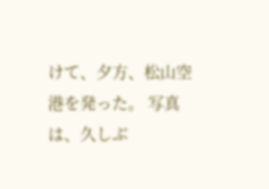けて、夕方、松山空港を発った。 写真は、久しぶ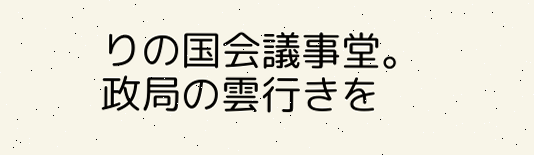りの国会議事堂。政局の雲行きを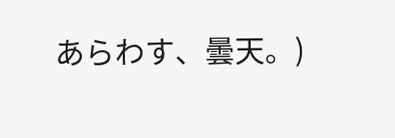あらわす、曇天。)